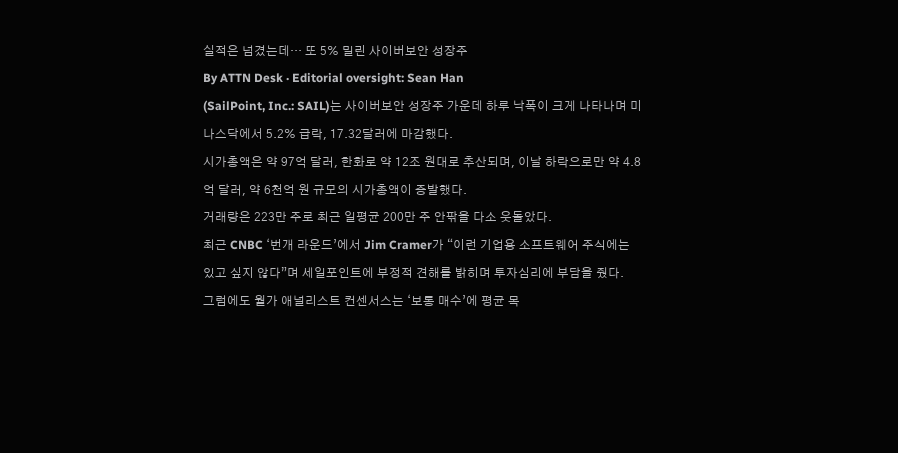실적은 넘겼는데… 또 5% 밀린 사이버보안 성장주
By ATTN Desk · Editorial oversight: Sean Han
(SailPoint, Inc.: SAIL)는 사이버보안 성장주 가운데 하루 낙폭이 크게 나타나며 미 나스닥에서 5.2% 급락, 17.32달러에 마감했다.
시가총액은 약 97억 달러, 한화로 약 12조 원대로 추산되며, 이날 하락으로만 약 4.8억 달러, 약 6천억 원 규모의 시가총액이 증발했다.
거래량은 223만 주로 최근 일평균 200만 주 안팎을 다소 웃돌았다.
최근 CNBC ‘번개 라운드’에서 Jim Cramer가 “이런 기업용 소프트웨어 주식에는 있고 싶지 않다”며 세일포인트에 부정적 견해를 밝히며 투자심리에 부담을 줬다.
그럼에도 월가 애널리스트 컨센서스는 ‘보통 매수’에 평균 목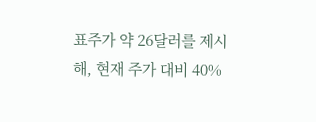표주가 약 26달러를 제시해, 현재 주가 대비 40%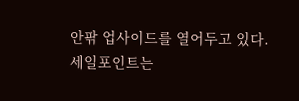안팎 업사이드를 열어두고 있다.
세일포인트는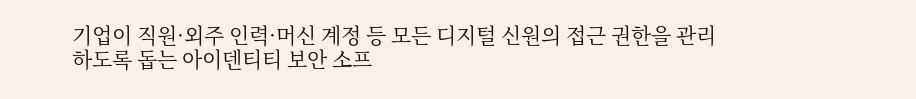기업이 직원·외주 인력·머신 계정 등 모든 디지털 신원의 접근 권한을 관리하도록 돕는 아이덴티티 보안 소프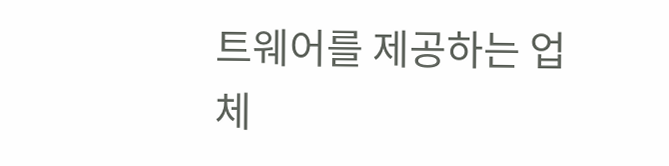트웨어를 제공하는 업체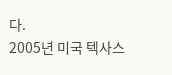다.
2005년 미국 텍사스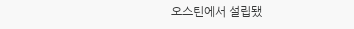오스틴에서 설립됐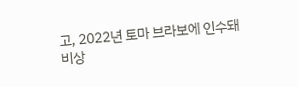고, 2022년 토마 브라보에 인수돼 비상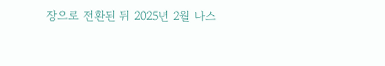장으로 전환된 뒤 2025년 2월 나스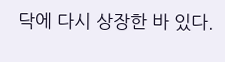닥에 다시 상장한 바 있다.